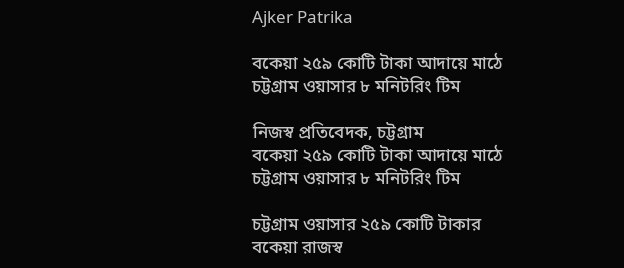Ajker Patrika

বকেয়া ২৫৯ কোটি টাকা আদায়ে মাঠে চট্টগ্রাম ওয়াসার ৮ মনিটরিং টিম

নিজস্ব প্রতিবেদক, চট্টগ্রাম
বকেয়া ২৫৯ কোটি টাকা আদায়ে মাঠে চট্টগ্রাম ওয়াসার ৮ মনিটরিং টিম

চট্টগ্রাম ওয়াসার ২৫৯ কোটি টাকার বকেয়া রাজস্ব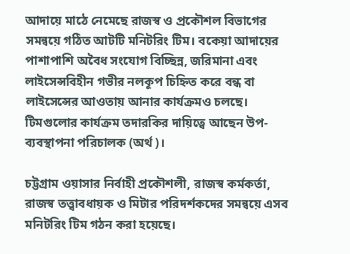আদায়ে মাঠে নেমেছে রাজস্ব ও প্রকৌশল বিভাগের সমন্বয়ে গঠিত আটটি মনিটরিং টিম। বকেয়া আদায়ের পাশাপাশি অবৈধ সংযোগ বিচ্ছিন্ন, জরিমানা এবং লাইসেন্সবিহীন গভীর নলকূপ চিহ্নিত করে বন্ধ বা লাইসেন্সের আওতায় আনার কার্যক্রমও চলছে। টিমগুলোর কার্যক্রম তদারকির দায়িত্বে আছেন উপ-ব্যবস্থাপনা পরিচালক (অর্থ)।

চট্টগ্রাম ওয়াসার নির্বাহী প্রকৌশলী, রাজস্ব কর্মকর্তা, রাজস্ব তত্ত্বাবধায়ক ও মিটার পরিদর্শকদের সমন্বয়ে এসব মনিটরিং টিম গঠন করা হয়েছে।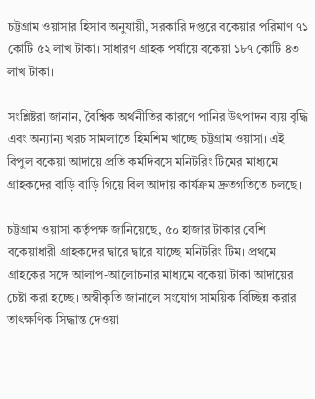চট্টগ্রাম ওয়াসার হিসাব অনুযায়ী, সরকারি দপ্তরে বকেয়ার পরিমাণ ৭১ কোটি ৫২ লাখ টাকা। সাধারণ গ্রাহক পর্যায়ে বকেয়া ১৮৭ কোটি ৪৩ লাখ টাকা।

সংশ্লিষ্টরা জানান, বৈশ্বিক অর্থনীতির কারণে পানির উৎপাদন ব্যয় বৃদ্ধি এবং অন্যান্য খরচ সামলাতে হিমশিম খাচ্ছে চট্টগ্রাম ওয়াসা। এই বিপুল বকেয়া আদায়ে প্রতি কর্মদিবসে মনিটরিং টিমের মাধ্যমে গ্রাহকদের বাড়ি বাড়ি গিয়ে বিল আদায় কার্যক্রম দ্রুতগতিতে চলছে।

চট্টগ্রাম ওয়াসা কর্তৃপক্ষ জানিয়েছে, ৫০ হাজার টাকার বেশি বকেয়াধারী গ্রাহকদের দ্বারে দ্বারে যাচ্ছে মনিটরিং টিম। প্রথমে গ্রাহকের সঙ্গে আলাপ-আলোচনার মাধ্যমে বকেয়া টাকা আদায়ের চেষ্টা করা হচ্ছে। অস্বীকৃতি জানালে সংযোগ সাময়িক বিচ্ছিন্ন করার তাৎক্ষণিক সিদ্ধান্ত দেওয়া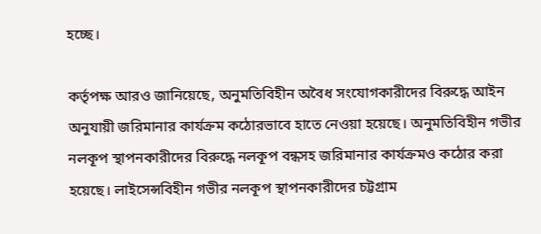হচ্ছে।

কর্তৃপক্ষ আরও জানিয়েছে, অনুমতিবিহীন অবৈধ সংযোগকারীদের বিরুদ্ধে আইন অনুযায়ী জরিমানার কার্যক্রম কঠোরভাবে হাতে নেওয়া হয়েছে। অনুমতিবিহীন গভীর নলকূপ স্থাপনকারীদের বিরুদ্ধে নলকূপ বন্ধসহ জরিমানার কার্যক্রমও কঠোর করা হয়েছে। লাইসেন্সবিহীন গভীর নলকূপ স্থাপনকারীদের চট্টগ্রাম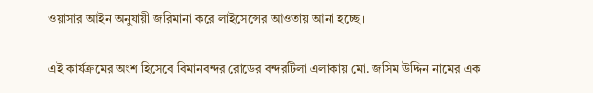ওয়াসার আইন অনুযায়ী জরিমানা করে লাইসেন্সের আওতায় আনা হচ্ছে।

এই কার্যক্রমের অংশ হিসেবে বিমানবন্দর রোডের বন্দরটিলা এলাকায় মো. জসিম উদ্দিন নামের এক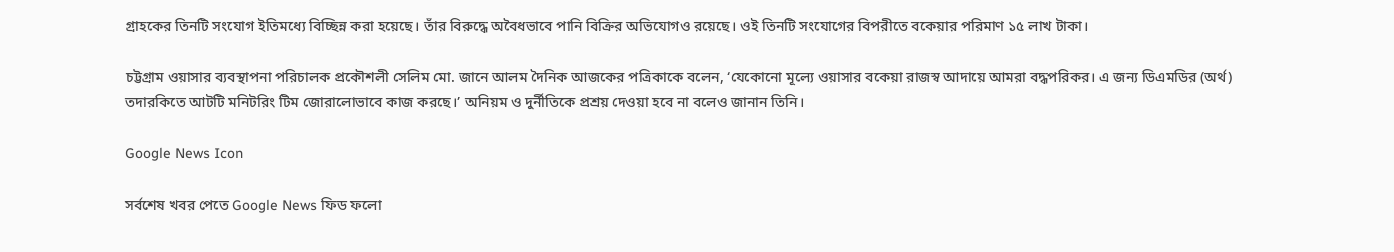গ্রাহকের তিনটি সংযোগ ইতিমধ্যে বিচ্ছিন্ন করা হয়েছে। তাঁর বিরুদ্ধে অবৈধভাবে পানি বিক্রির অভিযোগও রয়েছে। ওই তিনটি সংযোগের বিপরীতে বকেয়ার পরিমাণ ১৫ লাখ টাকা।

চট্টগ্রাম ওয়াসার ব্যবস্থাপনা পরিচালক প্রকৌশলী সেলিম মো. জানে আলম দৈনিক আজকের পত্রিকাকে বলেন, ‘যেকোনো মূল্যে ওয়াসার বকেয়া রাজস্ব আদায়ে আমরা বদ্ধপরিকর। এ জন্য ডিএমডির (অর্থ) তদারকিতে আটটি মনিটরিং টিম জোরালোভাবে কাজ করছে।’ অনিয়ম ও দুর্নীতিকে প্রশ্রয় দেওয়া হবে না বলেও জানান তিনি।

Google News Icon

সর্বশেষ খবর পেতে Google News ফিড ফলো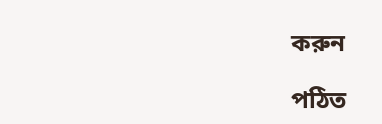করুন

পঠিত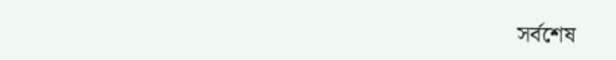সর্বশেষ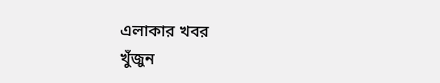এলাকার খবর
খুঁজুন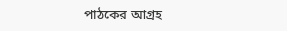পাঠকের আগ্রহ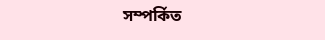সম্পর্কিত